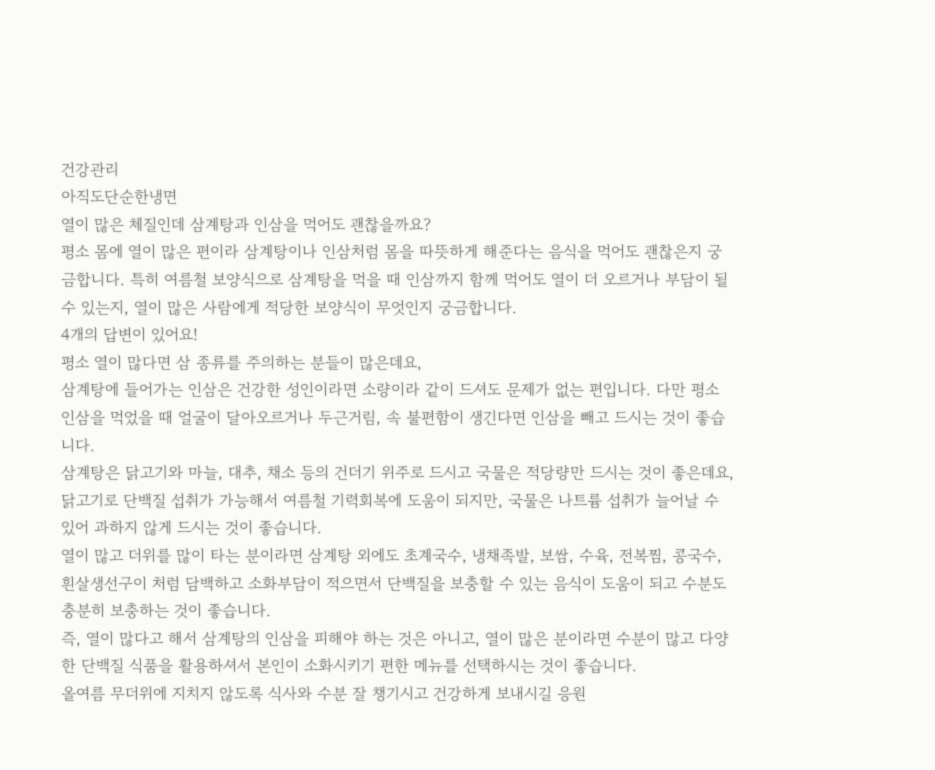건강관리
아직도단순한냉면
열이 많은 체질인데 삼계탕과 인삼을 먹어도 괜찮을까요?
평소 몸에 열이 많은 편이라 삼계탕이나 인삼처럼 몸을 따뜻하게 해준다는 음식을 먹어도 괜찮은지 궁금합니다. 특히 여름철 보양식으로 삼계탕을 먹을 때 인삼까지 함께 먹어도 열이 더 오르거나 부담이 될 수 있는지, 열이 많은 사람에게 적당한 보양식이 무엇인지 궁금합니다.
4개의 답변이 있어요!
평소 열이 많다면 삼 종류를 주의하는 분들이 많은데요,
삼계탕에 들어가는 인삼은 건강한 성인이라면 소량이라 같이 드셔도 문제가 없는 편입니다. 다만 평소 인삼을 먹었을 때 얼굴이 달아오르거나 두근거림, 속 불편함이 생긴다면 인삼을 빼고 드시는 것이 좋습니다.
삼계탕은 닭고기와 마늘, 대추, 채소 등의 건더기 위주로 드시고 국물은 적당량만 드시는 것이 좋은데요, 닭고기로 단백질 섭취가 가능해서 여름철 기력회복에 도움이 되지만, 국물은 나트륨 섭취가 늘어날 수 있어 과하지 않게 드시는 것이 좋습니다.
열이 많고 더위를 많이 타는 분이라면 삼계탕 외에도 초계국수, 냉채족발, 보쌈, 수육, 전복찜, 콩국수, 흰살생선구이 처럼 담백하고 소화부담이 적으면서 단백질을 보충할 수 있는 음식이 도움이 되고 수분도 충분히 보충하는 것이 좋습니다.
즉, 열이 많다고 해서 삼계탕의 인삼을 피해야 하는 것은 아니고, 열이 많은 분이라면 수분이 많고 다양한 단백질 식품을 활용하셔서 본인이 소화시키기 편한 메뉴를 선택하시는 것이 좋습니다.
올여름 무더위에 지치지 않도록 식사와 수분 잘 챙기시고 건강하게 보내시길 응원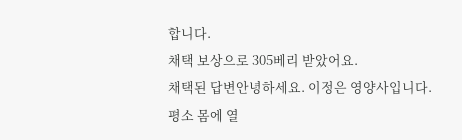합니다.
채택 보상으로 305베리 받았어요.
채택된 답변안녕하세요. 이정은 영양사입니다.
평소 몸에 열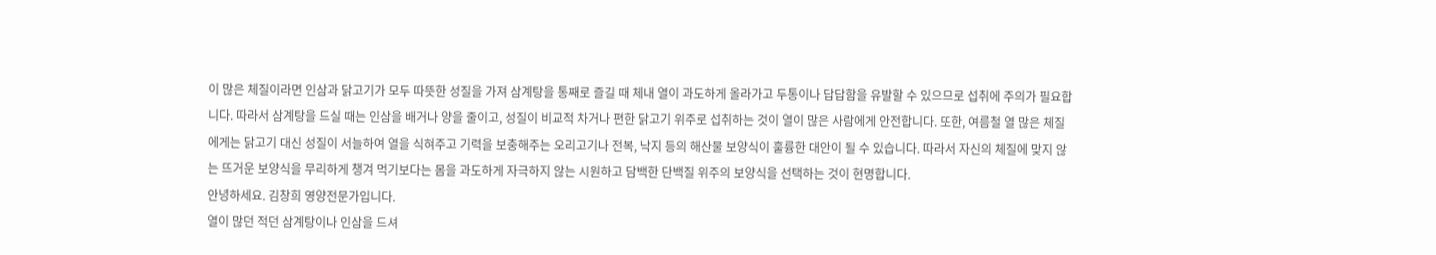이 많은 체질이라면 인삼과 닭고기가 모두 따뜻한 성질을 가져 삼계탕을 통째로 즐길 때 체내 열이 과도하게 올라가고 두통이나 답답함을 유발할 수 있으므로 섭취에 주의가 필요합니다. 따라서 삼계탕을 드실 때는 인삼을 배거나 양을 줄이고, 성질이 비교적 차거나 편한 닭고기 위주로 섭취하는 것이 열이 많은 사람에게 안전합니다. 또한, 여름철 열 많은 체질에게는 닭고기 대신 성질이 서늘하여 열을 식혀주고 기력을 보충해주는 오리고기나 전복, 낙지 등의 해산물 보양식이 훌륭한 대안이 될 수 있습니다. 따라서 자신의 체질에 맞지 않는 뜨거운 보양식을 무리하게 챙겨 먹기보다는 몸을 과도하게 자극하지 않는 시원하고 담백한 단백질 위주의 보양식을 선택하는 것이 현명합니다.
안녕하세요. 김창희 영양전문가입니다.
열이 많던 적던 삼계탕이나 인삼을 드셔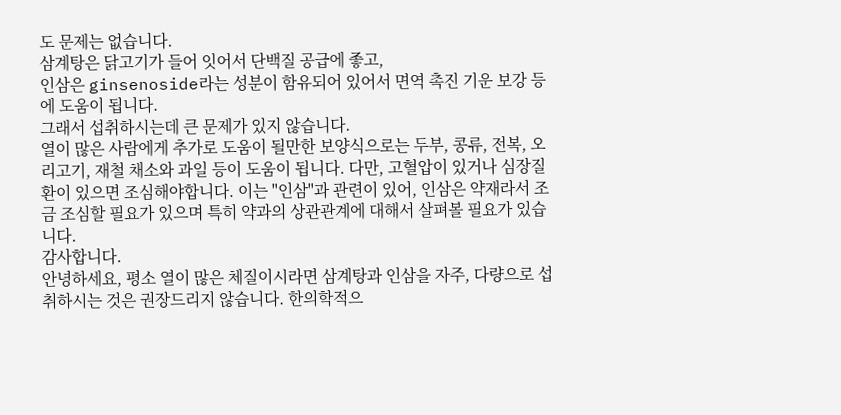도 문제는 없습니다.
삼계탕은 닭고기가 들어 잇어서 단백질 공급에 좋고,
인삼은 ginsenoside라는 성분이 함유되어 있어서 면역 촉진 기운 보강 등에 도움이 됩니다.
그래서 섭취하시는데 큰 문제가 있지 않습니다.
열이 많은 사람에게 추가로 도움이 될만한 보양식으로는 두부, 콩류, 전복, 오리고기, 재철 채소와 과일 등이 도움이 됩니다. 다만, 고혈압이 있거나 심장질환이 있으면 조심해야합니다. 이는 "인삼"과 관련이 있어, 인삼은 약재라서 조금 조심할 필요가 있으며 특히 약과의 상관관계에 대해서 살펴볼 필요가 있습니다.
감사합니다.
안녕하세요, 평소 열이 많은 체질이시라면 삼계탕과 인삼을 자주, 다량으로 섭취하시는 것은 권장드리지 않습니다. 한의학적으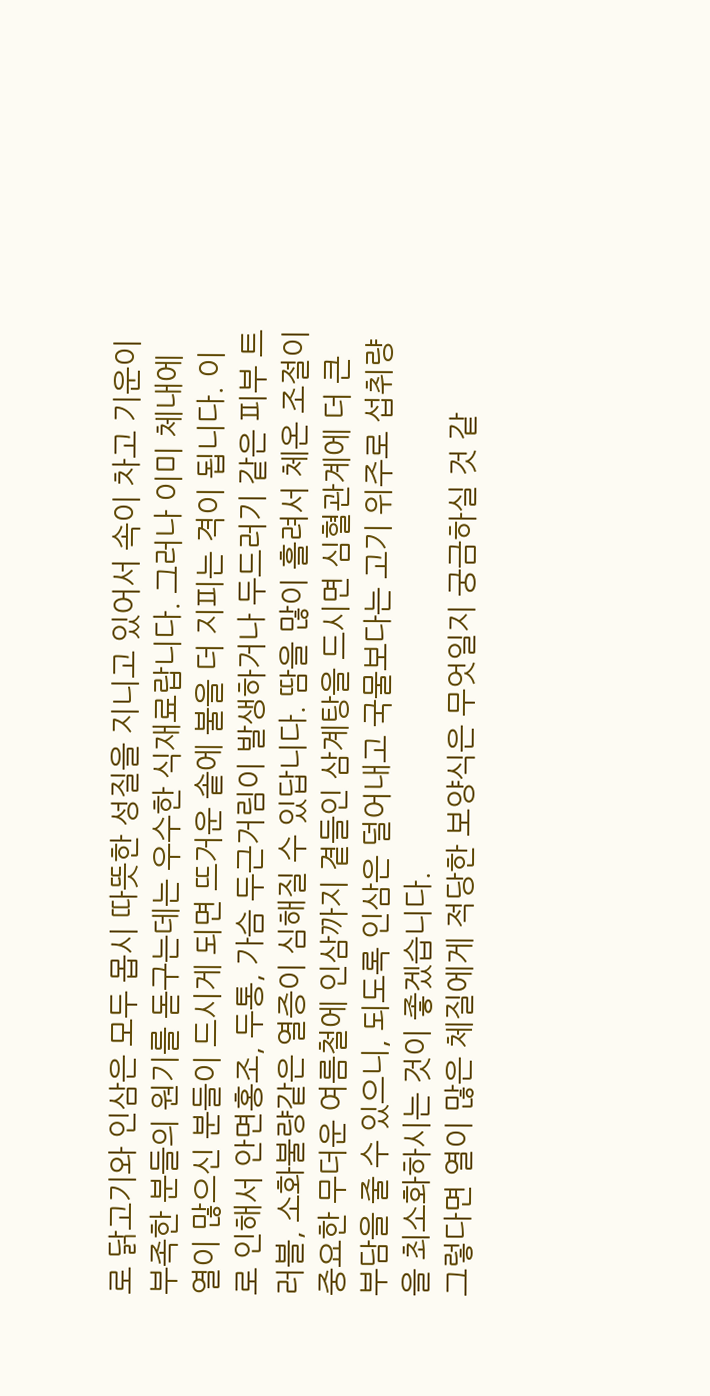로 닭고기와 인삼은 모두 몹시 따뜻한 성질을 지니고 있어서 속이 차고 기운이 부족한 분들의 원기를 돋구는데는 우수한 식재료랍니다. 그러나 이미 체내에 열이 많으신 분들이 드시게 되면 뜨거운 솥에 불을 더 지피는 격이 됩니다. 이로 인해서 안면홍조, 두통, 가슴 두근거림이 발생하거나 두드러기 같은 피부 트러블, 소화불량같은 열증이 심해질 수 있답니다. 땀을 많이 흘려서 체온 조절이 중요한 무더운 여름철에 인삼까지 곁들인 삼계탕을 드시면 심혈관계에 더 큰 부담을 줄 수 있으니, 되도록 인삼은 덜어내고 국물보다는 고기 위주로 섭취량을 최소화하시는 것이 좋겠습니다.
그렇다면 열이 많은 체질에게 적당한 보양식은 무엇일지 궁금하실 것 같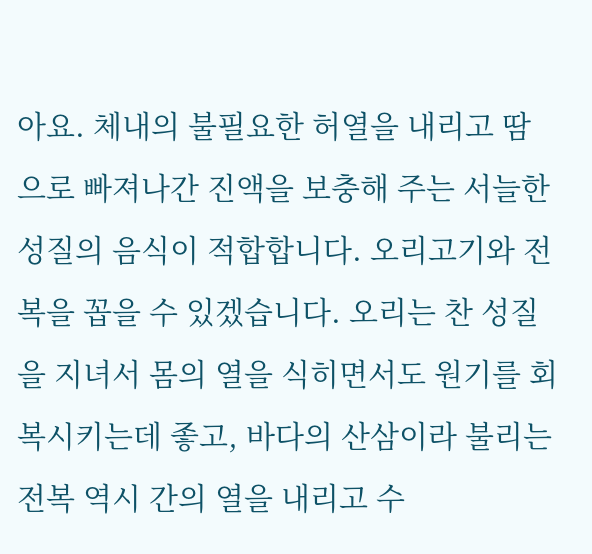아요. 체내의 불필요한 허열을 내리고 땀으로 빠져나간 진액을 보충해 주는 서늘한 성질의 음식이 적합합니다. 오리고기와 전복을 꼽을 수 있겠습니다. 오리는 찬 성질을 지녀서 몸의 열을 식히면서도 원기를 회복시키는데 좋고, 바다의 산삼이라 불리는 전복 역시 간의 열을 내리고 수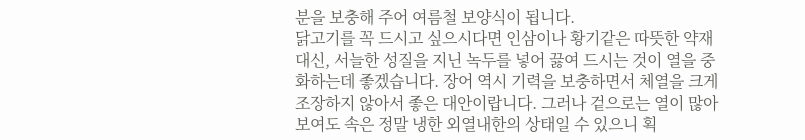분을 보충해 주어 여름철 보양식이 됩니다.
닭고기를 꼭 드시고 싶으시다면 인삼이나 황기같은 따뜻한 약재 대신, 서늘한 성질을 지닌 녹두를 넣어 끓여 드시는 것이 열을 중화하는데 좋겠습니다. 장어 역시 기력을 보충하면서 체열을 크게 조장하지 않아서 좋은 대안이랍니다. 그러나 겉으로는 열이 많아 보여도 속은 정말 냉한 외열내한의 상태일 수 있으니 획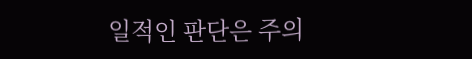일적인 판단은 주의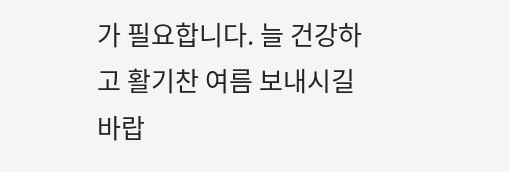가 필요합니다. 늘 건강하고 활기찬 여름 보내시길 바랍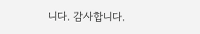니다. 감사합니다.